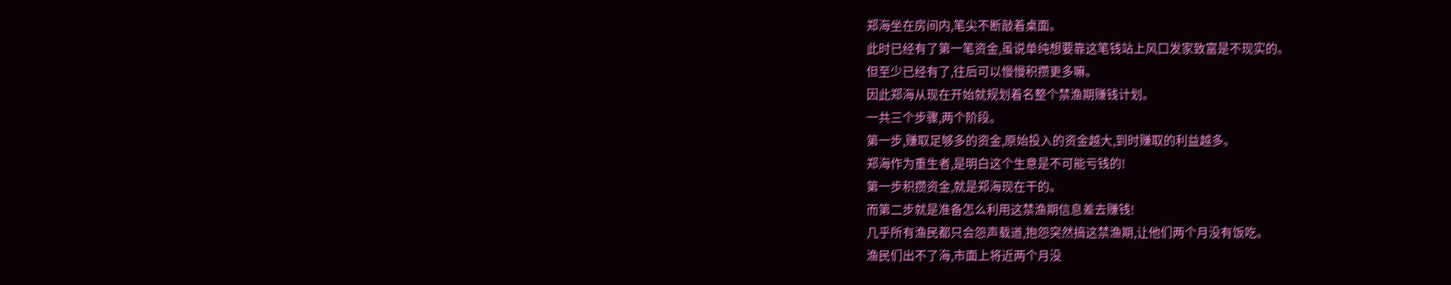郑海坐在房间内,笔尖不断敲着桌面。
此时已经有了第一笔资金,虽说单纯想要靠这笔钱站上风口发家致富是不现实的。
但至少已经有了,往后可以慢慢积攒更多嘛。
因此郑海从现在开始就规划着名整个禁渔期赚钱计划。
一共三个步骤,两个阶段。
第一步,赚取足够多的资金,原始投入的资金越大,到时赚取的利益越多。
郑海作为重生者,是明白这个生意是不可能亏钱的!
第一步积攒资金,就是郑海现在干的。
而第二步就是准备怎么利用这禁渔期信息差去赚钱!
几乎所有渔民都只会怨声载道,抱怨突然搞这禁渔期,让他们两个月没有饭吃。
渔民们出不了海,市面上将近两个月没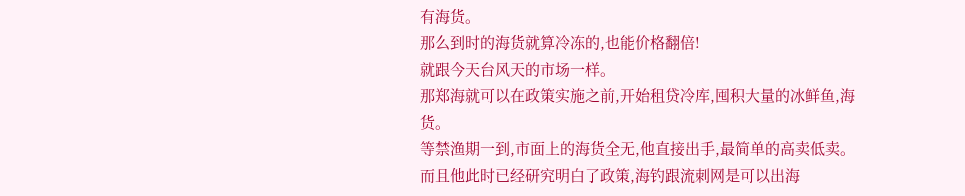有海货。
那么到时的海货就算冷冻的,也能价格翻倍!
就跟今天台风天的市场一样。
那郑海就可以在政策实施之前,开始租贷冷库,囤积大量的冰鲜鱼,海货。
等禁渔期一到,市面上的海货全无,他直接出手,最简单的高卖低卖。
而且他此时已经研究明白了政策,海钓跟流刺网是可以出海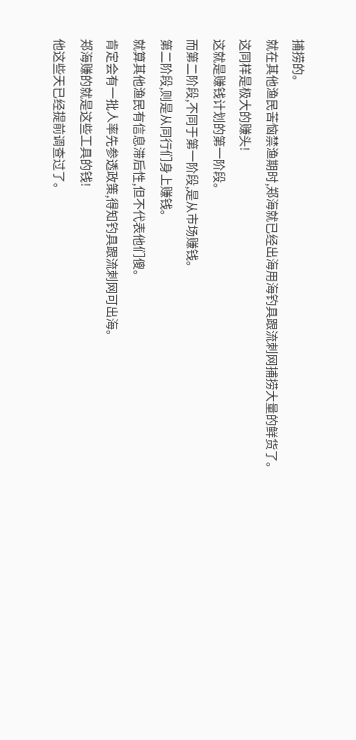捕捞的。
就在其他渔民苦恼禁渔期时,郑海就已经出海用海钓具跟流刺网捕捞大量的鲜货了。
这同样是极大的赚头!
这就是赚钱计划的第一阶段。
而第二阶段,不同于第一阶段,是从市场赚钱。
第二阶段,则是从同行们身上赚钱。
就算其他渔民有信息滞后性,但不代表他们傻。
肯定会有一批人率先参透政策,得知钓具跟流刺网可出海。
郑海赚的就是这些工具的钱!
他这些天已经提前调查过了。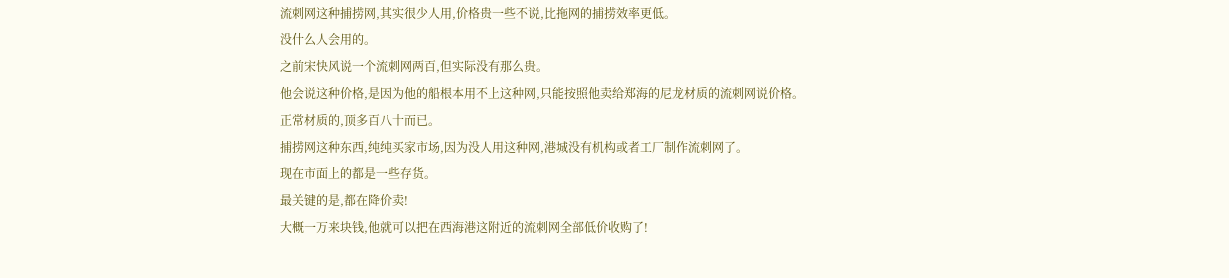流刺网这种捕捞网,其实很少人用,价格贵一些不说,比拖网的捕捞效率更低。
没什么人会用的。
之前宋快风说一个流刺网两百,但实际没有那么贵。
他会说这种价格,是因为他的船根本用不上这种网,只能按照他卖给郑海的尼龙材质的流刺网说价格。
正常材质的,顶多百八十而已。
捕捞网这种东西,纯纯买家市场,因为没人用这种网,港城没有机构或者工厂制作流刺网了。
现在市面上的都是一些存货。
最关键的是,都在降价卖!
大概一万来块钱,他就可以把在西海港这附近的流刺网全部低价收购了!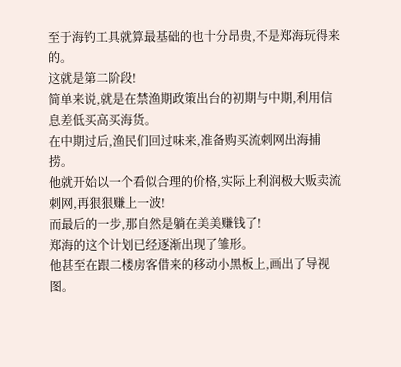至于海钓工具就算最基础的也十分昂贵,不是郑海玩得来的。
这就是第二阶段!
简单来说,就是在禁渔期政策出台的初期与中期,利用信息差低买高买海货。
在中期过后,渔民们回过味来,准备购买流刺网出海捕捞。
他就开始以一个看似合理的价格,实际上利润极大贩卖流刺网,再狠狠赚上一波!
而最后的一步,那自然是躺在美美赚钱了!
郑海的这个计划已经逐渐出现了雏形。
他甚至在跟二楼房客借来的移动小黑板上,画出了导视图。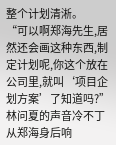整个计划清淅。
“可以啊郑海先生,居然还会画这种东西,制定计划呢,你这个放在公司里,就叫‘项目企划方案’了知道吗?”
林问夏的声音冷不丁从郑海身后响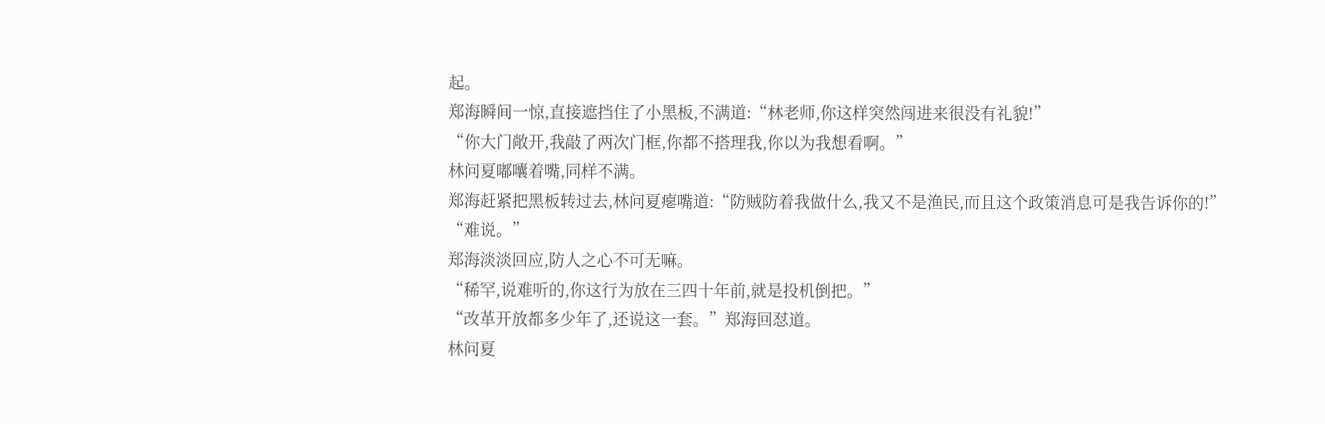起。
郑海瞬间一惊,直接遮挡住了小黑板,不满道:“林老师,你这样突然闯进来很没有礼貌!”
“你大门敞开,我敲了两次门框,你都不搭理我,你以为我想看啊。”
林问夏嘟囔着嘴,同样不满。
郑海赶紧把黑板转过去,林问夏瘪嘴道:“防贼防着我做什么,我又不是渔民,而且这个政策消息可是我告诉你的!”
“难说。”
郑海淡淡回应,防人之心不可无嘛。
“稀罕,说难听的,你这行为放在三四十年前,就是投机倒把。”
“改革开放都多少年了,还说这一套。”郑海回怼道。
林问夏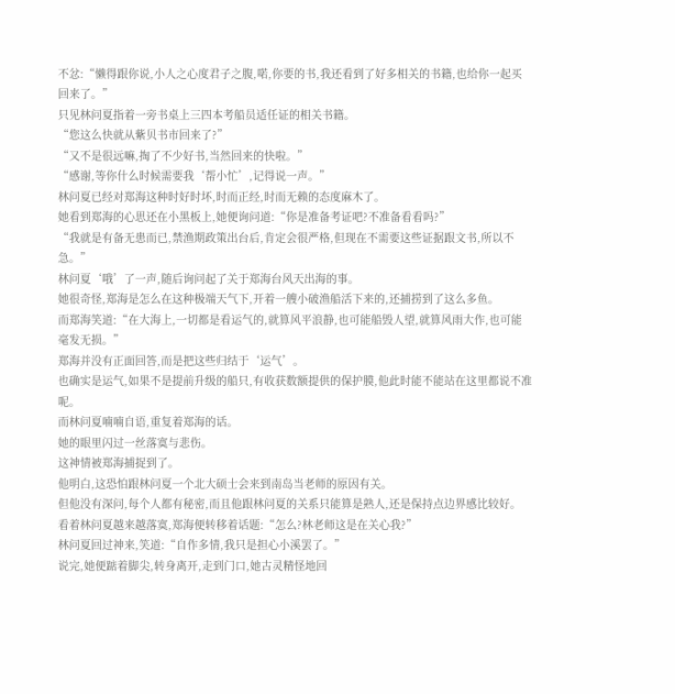不忿:“懒得跟你说,小人之心度君子之腹,喏,你要的书,我还看到了好多相关的书籍,也给你一起买回来了。”
只见林问夏指着一旁书桌上三四本考船员适任证的相关书籍。
“您这么快就从紫贝书市回来了?”
“又不是很远嘛,掏了不少好书,当然回来的快啦。”
“感谢,等你什么时候需要我‘帮小忙’,记得说一声。”
林问夏已经对郑海这种时好时坏,时而正经,时而无赖的态度麻木了。
她看到郑海的心思还在小黑板上,她便询问道:“你是准备考证吧?不准备看看吗?”
“我就是有备无患而已,禁渔期政策出台后,肯定会很严格,但现在不需要这些证据跟文书,所以不急。”
林问夏‘哦’了一声,随后询问起了关于郑海台风天出海的事。
她很奇怪,郑海是怎么在这种极端天气下,开着一艘小破渔船活下来的,还捕捞到了这么多鱼。
而郑海笑道:“在大海上,一切都是看运气的,就算风平浪静,也可能船毁人望,就算风雨大作,也可能毫发无损。”
郑海并没有正面回答,而是把这些归结于‘运气’。
也确实是运气,如果不是提前升级的船只,有收获数额提供的保护膜,他此时能不能站在这里都说不准呢。
而林问夏喃喃自语,重复着郑海的话。
她的眼里闪过一丝落寞与悲伤。
这神情被郑海捕捉到了。
他明白,这恐怕跟林问夏一个北大硕士会来到南岛当老师的原因有关。
但他没有深问,每个人都有秘密,而且他跟林问夏的关系只能算是熟人,还是保持点边界感比较好。
看着林问夏越来越落寞,郑海便转移着话题:“怎么?林老师这是在关心我?”
林问夏回过神来,笑道:“自作多情,我只是担心小溪罢了。”
说完,她便踮着脚尖,转身离开,走到门口,她古灵精怪地回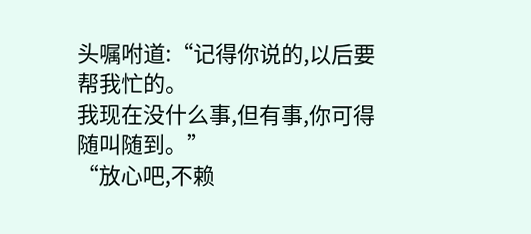头嘱咐道:“记得你说的,以后要帮我忙的。
我现在没什么事,但有事,你可得随叫随到。”
“放心吧,不赖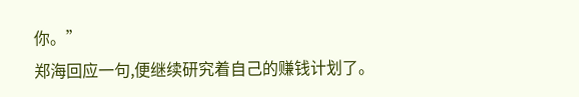你。”
郑海回应一句,便继续研究着自己的赚钱计划了。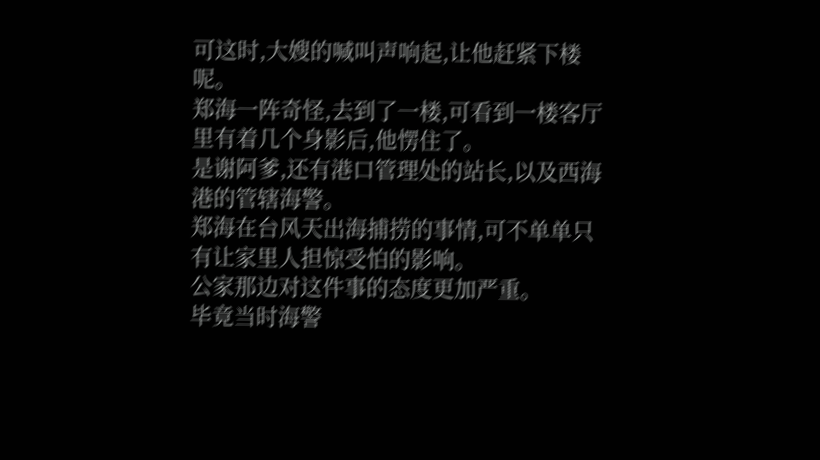可这时,大嫂的喊叫声响起,让他赶紧下楼呢。
郑海一阵奇怪,去到了一楼,可看到一楼客厅里有着几个身影后,他愣住了。
是谢阿爹,还有港口管理处的站长,以及西海港的管辖海警。
郑海在台风天出海捕捞的事情,可不单单只有让家里人担惊受怕的影响。
公家那边对这件事的态度更加严重。
毕竟当时海警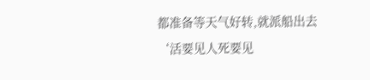都准备等天气好转,就派船出去‘活要见人死要见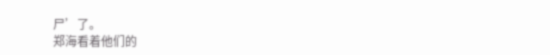尸’了。
郑海看着他们的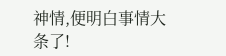神情,便明白事情大条了!